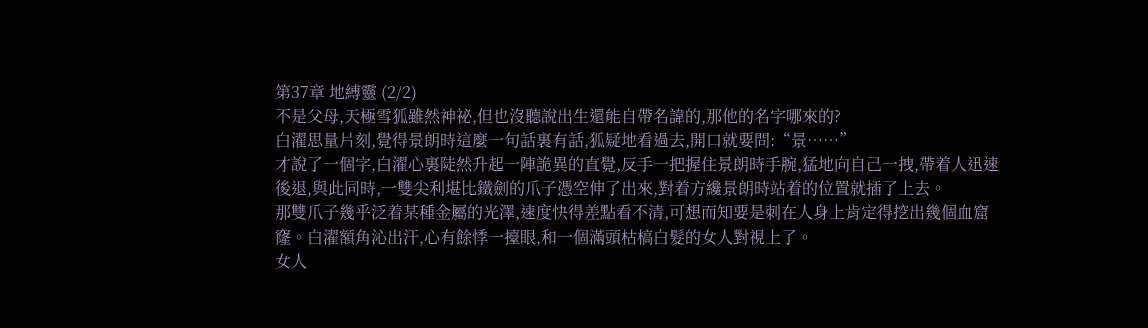第37章 地縛靈 (2/2)
不是父母,天極雪狐雖然神祕,但也沒聽說出生還能自帶名諱的,那他的名字哪來的?
白濯思量片刻,覺得景朗時這麼一句話裏有話,狐疑地看過去,開口就要問:“景……”
才說了一個字,白濯心裏陡然升起一陣詭異的直覺,反手一把握住景朗時手腕,猛地向自己一拽,帶着人迅速後退,與此同時,一雙尖利堪比鐵劍的爪子憑空伸了出來,對着方纔景朗時站着的位置就插了上去。
那雙爪子幾乎泛着某種金屬的光澤,速度快得差點看不清,可想而知要是刺在人身上肯定得挖出幾個血窟窿。白濯額角沁出汗,心有餘悸一擡眼,和一個滿頭枯槁白髮的女人對視上了。
女人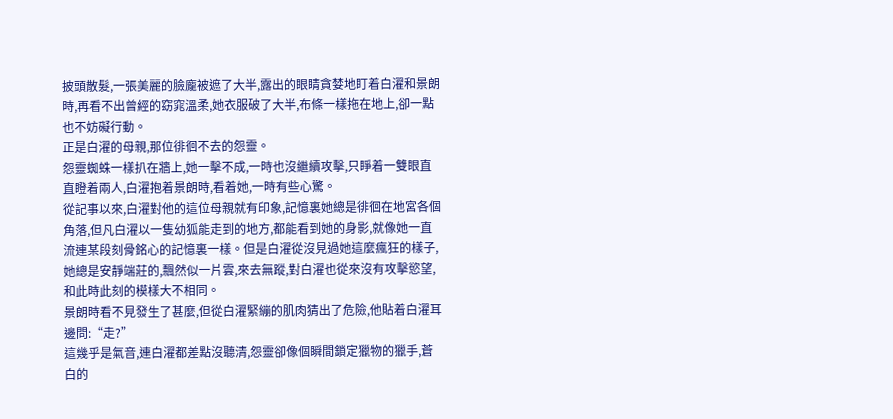披頭散髮,一張美麗的臉龐被遮了大半,露出的眼睛貪婪地盯着白濯和景朗時,再看不出曾經的窈窕溫柔,她衣服破了大半,布條一樣拖在地上,卻一點也不妨礙行動。
正是白濯的母親,那位徘徊不去的怨靈。
怨靈蜘蛛一樣扒在牆上,她一擊不成,一時也沒繼續攻擊,只睜着一雙眼直直瞪着兩人,白濯抱着景朗時,看着她,一時有些心驚。
從記事以來,白濯對他的這位母親就有印象,記憶裏她總是徘徊在地宮各個角落,但凡白濯以一隻幼狐能走到的地方,都能看到她的身影,就像她一直流連某段刻骨銘心的記憶裏一樣。但是白濯從沒見過她這麼瘋狂的樣子,她總是安靜端莊的,飄然似一片雲,來去無蹤,對白濯也從來沒有攻擊慾望,和此時此刻的模樣大不相同。
景朗時看不見發生了甚麼,但從白濯緊繃的肌肉猜出了危險,他貼着白濯耳邊問:“走?”
這幾乎是氣音,連白濯都差點沒聽清,怨靈卻像個瞬間鎖定獵物的獵手,蒼白的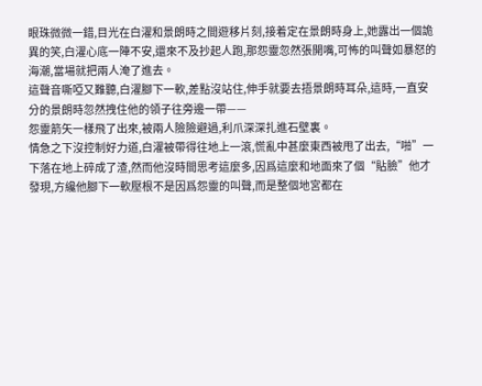眼珠微微一錯,目光在白濯和景朗時之間遊移片刻,接着定在景朗時身上,她露出一個詭異的笑,白濯心底一陣不安,還來不及抄起人跑,那怨靈忽然張開嘴,可怖的叫聲如暴怒的海潮,當場就把兩人淹了進去。
這聲音嘶啞又難聽,白濯腳下一軟,差點沒站住,伸手就要去捂景朗時耳朵,這時,一直安分的景朗時忽然拽住他的領子往旁邊一帶——
怨靈箭矢一樣飛了出來,被兩人險險避過,利爪深深扎進石壁裏。
情急之下沒控制好力道,白濯被帶得往地上一滾,慌亂中甚麼東西被甩了出去,“啪”一下落在地上碎成了渣,然而他沒時間思考這麼多,因爲這麼和地面來了個“貼臉”他才發現,方纔他腳下一軟壓根不是因爲怨靈的叫聲,而是整個地宮都在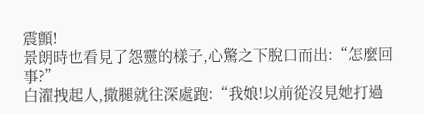震顫!
景朗時也看見了怨靈的樣子,心驚之下脫口而出:“怎麼回事?”
白濯拽起人,撒腿就往深處跑:“我娘!以前從沒見她打過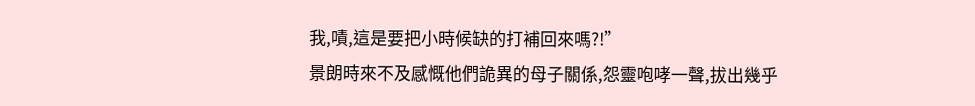我,嘖,這是要把小時候缺的打補回來嗎?!”
景朗時來不及感慨他們詭異的母子關係,怨靈咆哮一聲,拔出幾乎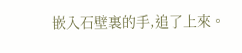嵌入石壁裏的手,追了上來。